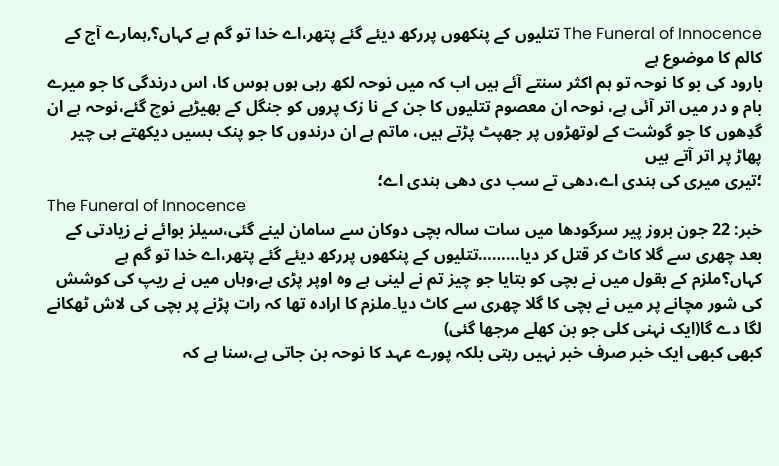The Funeral of Innocence تتلیوں کے پنکھوں پررکھ دیئے گئے پتھر،اے خدا تو گم ہے کہاں؟,ہمارے آج کے کالم کا موضوع ہے
بارود کی بو کا نوحہ تو ہم اکثر سنتے آئے ہیں اب کہ میں نوحہ لکھ رہی ہوں ہوس کا، اس درندگی کا جو میرے بام و در میں اتر آئی ہے، نوحہ ان معصوم تتلیوں کا جن کے نا زک پروں کو جنگل کے بھیڑیے نوچ گئے،نوحہ ہے ان گدِھوں کا جو گوشت کے لوتھڑوں پر جھپٹ پڑتے ہیں، ماتم ہے ان درندوں کا جو پنک بسیں دیکھتے ہی چیر پھاڑ پر اتر آتے ہیں
؛تیری میری کی ہندی اے،دھی تے سب دی دھی ہندی اے؛
The Funeral of Innocence
خبر: 22 جون بروز پیر سرگودھا میں سات سالہ بچی دوکان سے سامان لینے گئی،سیلز بوائے نے زیادتی کے بعد چھری سے گلا کاٹ کر قتل کر دیا………تتلیوں کے پنکھوں پررکھ دیئے گئے پتھر،اے خدا تو گم ہے کہاں؟ملزم کے بقول میں نے بچی کو بتایا جو چیز تم نے لینی ہے وہ اوپر پڑی ہے،وہاں میں نے ریپ کی کوشش کی شور مچانے پر میں نے بچی کا گلا چھری سے کاٹ دیا۔ملزم کا ارادہ تھا کہ رات پڑنے پر بچی کی لاش ٹھکانے لگا دے گا(ایک نہنی کلی جو بن کھلے مرجھا گئی)
کبھی کبھی ایک خبر صرف خبر نہیں رہتی بلکہ پورے عہد کا نوحہ بن جاتی ہے،سنا ہے کہ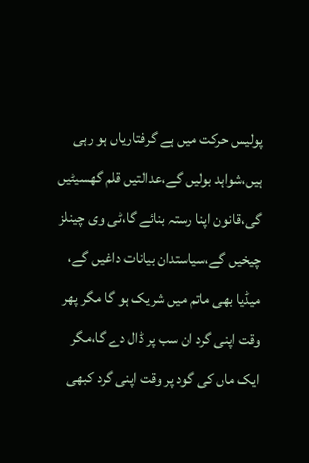پولیس حرکت میں ہے گرفتاریاں ہو رہی ہیں،شواہد بولیں گے،عدالتیں قلم گھسیٹیں گی،قانون اپنا رستہ بنائے گا،ٹی وی چینلز چیخیں گے،سیاستدان بیانات داغیں گے، میڈیا بھی ماتم میں شریک ہو گا مگر پھر وقت اپنی گرد ان سب پر ڈال دے گا،مگر ایک ماں کی گود پر وقت اپنی گرد کبھی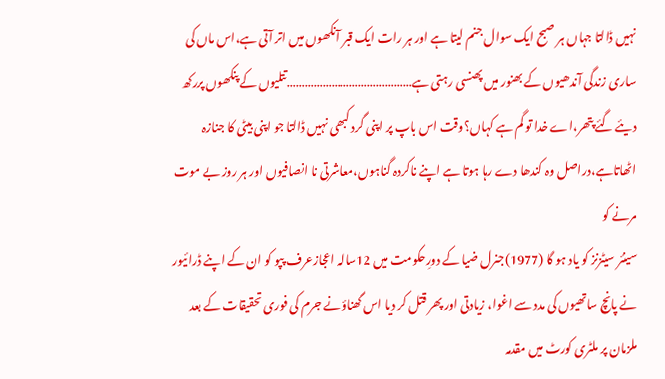نہیں ڈالتا جہاں ہر صبح ایک سوال جنم لیتا ہے اور ہر رات ایک قبر آنکھوں میں اتر آتی ہے،اس ماں کی ساری زندگی آندھیوں کے بھنور میں پھنسی رہتی ہے……………………………………تتلیوں کے پنکھوں پررکھ دیئے گئے پتھر،اے خدا تو گم ہے کہاں؟وقت اس باپ پر اپنی گرد کبھی نہیں ڈالتا جو اپنی بیٹی کا جنازہ اٹھاتاہے،دراصل وہ کندھا دے رہا ہوتا ہے اپنے ناکردہ گناہوں،معاشرتی نا انصافیوں اور ہر روز بے موت مرنے کو
سینئر سیٹزنز کو یاد ہو گا (1977)جنرل ضیا کے دورِحکومت میں 12سالہ اعجازعرف پپو کو ان کے اپنے ڈرائیور نے پانچ ساتھیوں کی مدد سے اغوا، زیادتی اور پھر قتل کر دیا اس گھناؤنے جرم کی فوری تحقیقات کے بعد ملزمان پر ملٹری کورٹ میں مقدمہ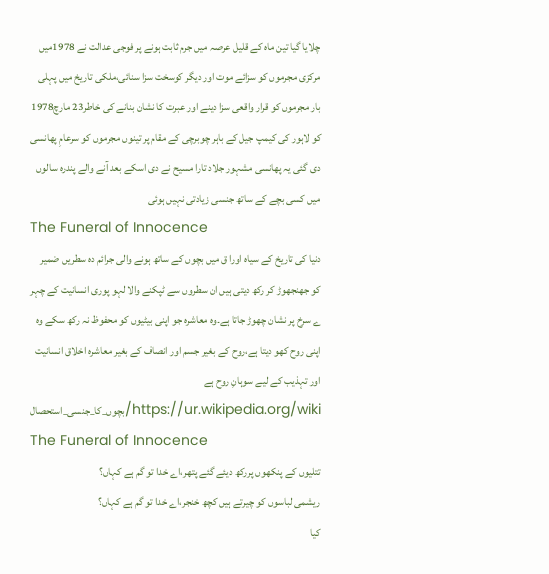چلایا گیا تین ماہ کے قلیل عرصہ میں جرم ثابت ہونے پر فوجی عدالت نے 1978میں مرکزی مجرموں کو سزائے موت اور دیگر کوسخت سزا سنائی،ملکی تاریخ میں پہلی بار مجرموں کو قرار واقعی سزا دینے اور عبرت کا نشان بنانے کی خاطر23 مارچ1978 کو لاہور کی کیمپ جیل کے باہر چوبرچی کے مقام پر تینوں مجرموں کو سرعامِ پھانسی دی گئی یہ پھانسی مشہور جلاد تارا مسیح نے دی اسکے بعد آنے والے پندرہ سالوں میں کسی بچے کے ساتھ جنسی زیادتی نہیں ہوئی
The Funeral of Innocence
دنیا کی تاریخ کے سیاہ اورا ق میں بچوں کے ساتھ ہونے والی جرائم دہ سطریں ضمیر کو جھنجھوڑ کر رکھ دیتی ہیں ان سطروں سے ٹپکنے والا لہو پوری انسانیت کے چہر ے سرخ پر نشان چھوڑ جاتا ہے۔وہ معاشرہ جو اپنی بیٹیوں کو محفوظ نہ رکھ سکے وہ اپنی روح کھو دیتا ہے،روح کے بغیر جسم اور انصاف کے بغیر معاشرہ اخلاق انسانیت اور تہذیب کے لیے سوہانِ روح ہے https://ur.wikipedia.org/wiki/بچوں_کا_جنسی_استحصال
The Funeral of Innocence
تتلیوں کے پنکھوں پررکھ دیئے گئے پتھر،اے خدا تو گم ہے کہاں؟
ریشمی لباسوں کو چیرتے ہیں کچھ خنجر،اے خدا تو گم ہے کہاں؟
کیا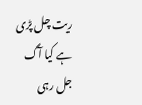ریت چل پڑی ہے کیا آگ جل رہی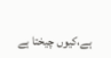ہے،کیوں چیختا ہے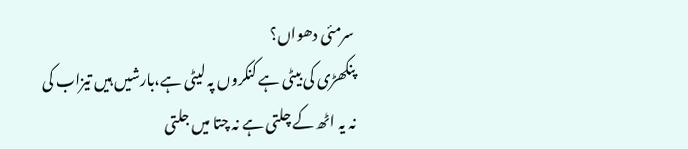سرمئی دھواں؟
پنکھڑی کی بیٹی ہے کنکروں پہ لیٹی ہے،بارشیں ہیں تیزاب کی
نہ یہ اٹھ کے چلتی ہے نہ چتا میں جلتی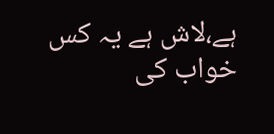ہے،لاش ہے یہ کس خواب کی